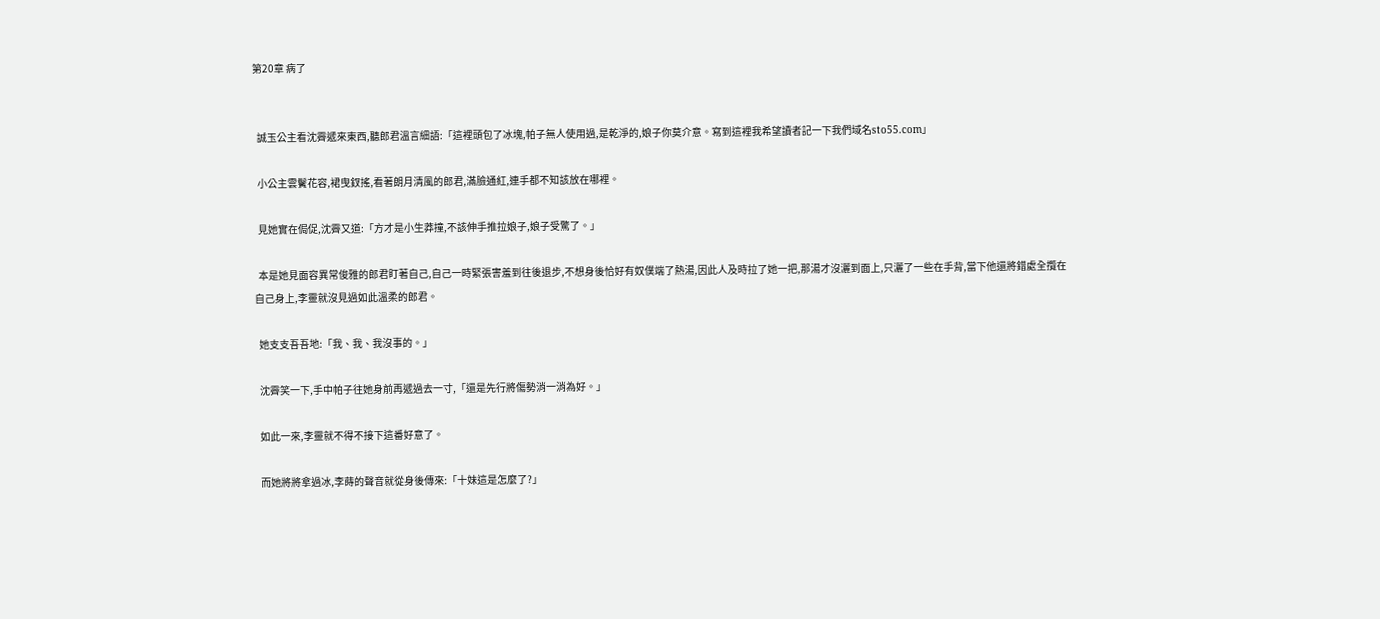第20章 病了


  誠玉公主看沈霽遞來東西,聽郎君溫言細語:「這裡頭包了冰塊,帕子無人使用過,是乾淨的,娘子你莫介意。寫到這裡我希望讀者記一下我們域名sto55.com」

  小公主雲鬢花容,裙曳釵搖,看著朗月清風的郎君,滿臉通紅,連手都不知該放在哪裡。

  見她實在侷促,沈霽又道:「方才是小生莽撞,不該伸手推拉娘子,娘子受驚了。」

  本是她見面容異常俊雅的郎君盯著自己,自己一時緊張害羞到往後退步,不想身後恰好有奴僕端了熱湯,因此人及時拉了她一把,那湯才沒灑到面上,只灑了一些在手背,當下他還將錯處全攬在自己身上,李靈就沒見過如此溫柔的郎君。

  她支支吾吾地:「我、我、我沒事的。」

  沈霽笑一下,手中帕子往她身前再遞過去一寸,「還是先行將傷勢消一消為好。」

  如此一來,李靈就不得不接下這番好意了。

  而她將將拿過冰,李蒔的聲音就從身後傳來:「十妹這是怎麼了?」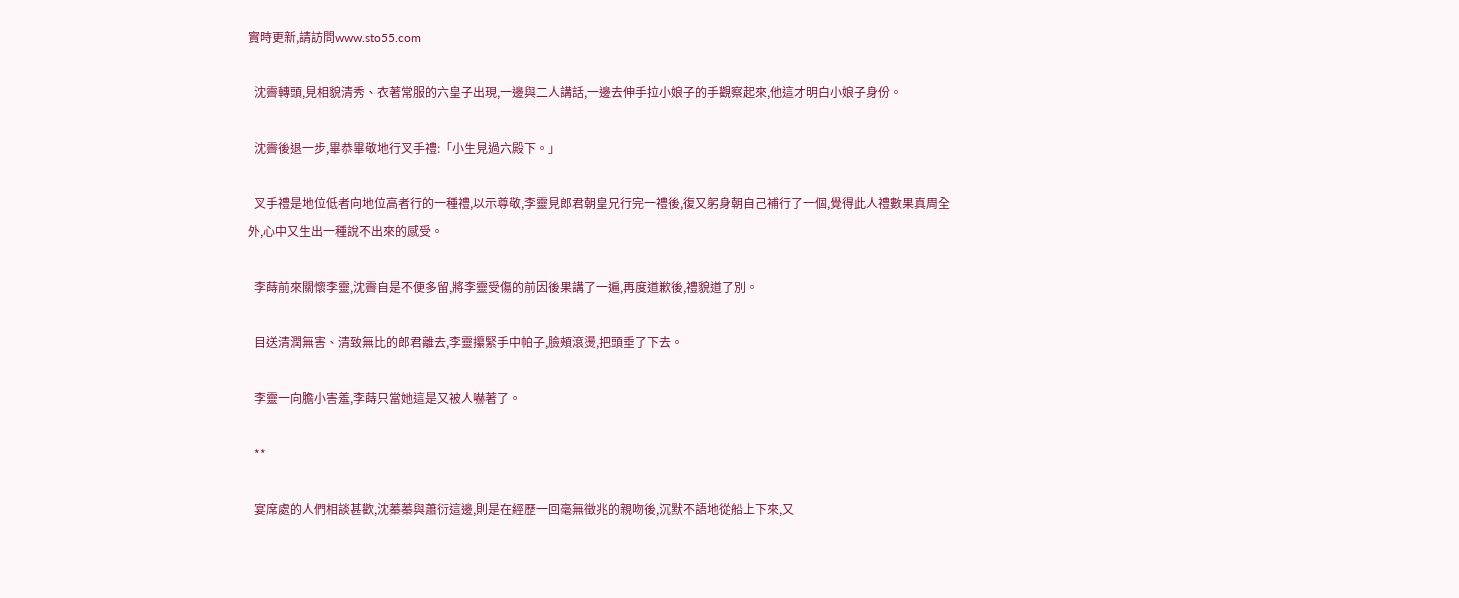實時更新,請訪問www.sto55.com

  沈霽轉頭,見相貌清秀、衣著常服的六皇子出現,一邊與二人講話,一邊去伸手拉小娘子的手觀察起來,他這才明白小娘子身份。

  沈霽後退一步,畢恭畢敬地行叉手禮:「小生見過六殿下。」

  叉手禮是地位低者向地位高者行的一種禮,以示尊敬,李靈見郎君朝皇兄行完一禮後,復又躬身朝自己補行了一個,覺得此人禮數果真周全外,心中又生出一種說不出來的感受。

  李蒔前來關懷李靈,沈霽自是不便多留,將李靈受傷的前因後果講了一遍,再度道歉後,禮貌道了別。

  目送清潤無害、清致無比的郎君離去,李靈攥緊手中帕子,臉頰滾燙,把頭垂了下去。

  李靈一向膽小害羞,李蒔只當她這是又被人嚇著了。

  **

  宴席處的人們相談甚歡,沈蓁蓁與蕭衍這邊,則是在經歷一回毫無徵兆的親吻後,沉默不語地從船上下來,又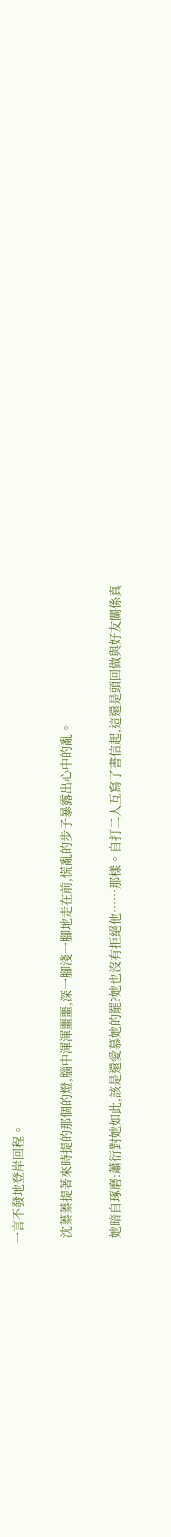一言不發地登岸回程。

  沈蓁蓁提著來時提的那個的燈,腦中渾渾噩噩,深一腳淺一腳地走在前,慌亂的步子暴露出心中的亂。

  她暗自琢磨:蕭衍對她如此,該是還愛慕她的罷?她也沒有拒絕他……那樣。自打二人互寫了書信起,這還是頭回做與好友關係真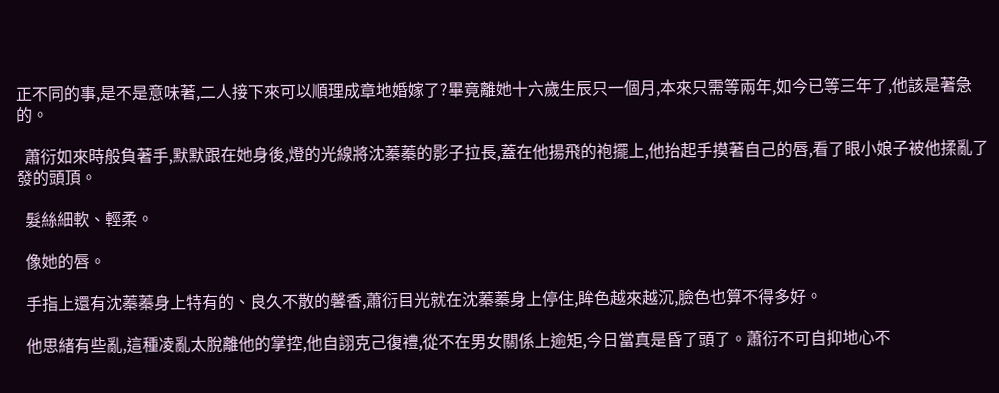正不同的事,是不是意味著,二人接下來可以順理成章地婚嫁了?畢竟離她十六歲生辰只一個月,本來只需等兩年,如今已等三年了,他該是著急的。

  蕭衍如來時般負著手,默默跟在她身後,燈的光線將沈蓁蓁的影子拉長,蓋在他揚飛的袍擺上,他抬起手摸著自己的唇,看了眼小娘子被他揉亂了發的頭頂。

  髮絲細軟、輕柔。

  像她的唇。

  手指上還有沈蓁蓁身上特有的、良久不散的馨香,蕭衍目光就在沈蓁蓁身上停住,眸色越來越沉,臉色也算不得多好。

  他思緒有些亂,這種凌亂太脫離他的掌控,他自詡克己復禮,從不在男女關係上逾矩,今日當真是昏了頭了。蕭衍不可自抑地心不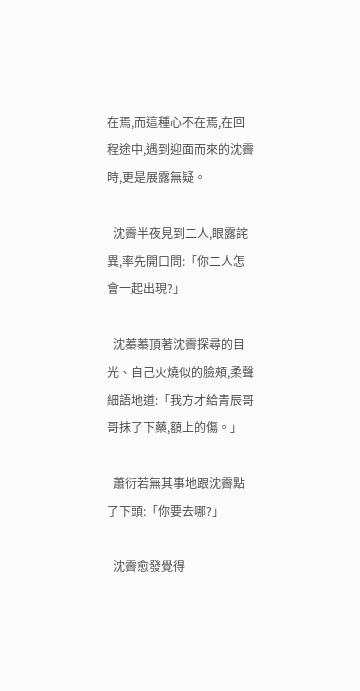在焉,而這種心不在焉,在回程途中,遇到迎面而來的沈霽時,更是展露無疑。

  沈霽半夜見到二人,眼露詫異,率先開口問:「你二人怎會一起出現?」

  沈蓁蓁頂著沈霽探尋的目光、自己火燒似的臉頰,柔聲細語地道:「我方才給青辰哥哥抹了下藥,額上的傷。」

  蕭衍若無其事地跟沈霽點了下頭:「你要去哪?」

  沈霽愈發覺得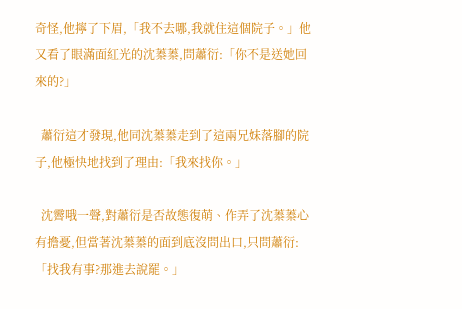奇怪,他擰了下眉,「我不去哪,我就住這個院子。」他又看了眼滿面紅光的沈蓁蓁,問蕭衍:「你不是送她回來的?」

  蕭衍這才發現,他同沈蓁蓁走到了這兩兄妹落腳的院子,他極快地找到了理由:「我來找你。」

  沈霽哦一聲,對蕭衍是否故態復萌、作弄了沈蓁蓁心有擔憂,但當著沈蓁蓁的面到底沒問出口,只問蕭衍:「找我有事?那進去說罷。」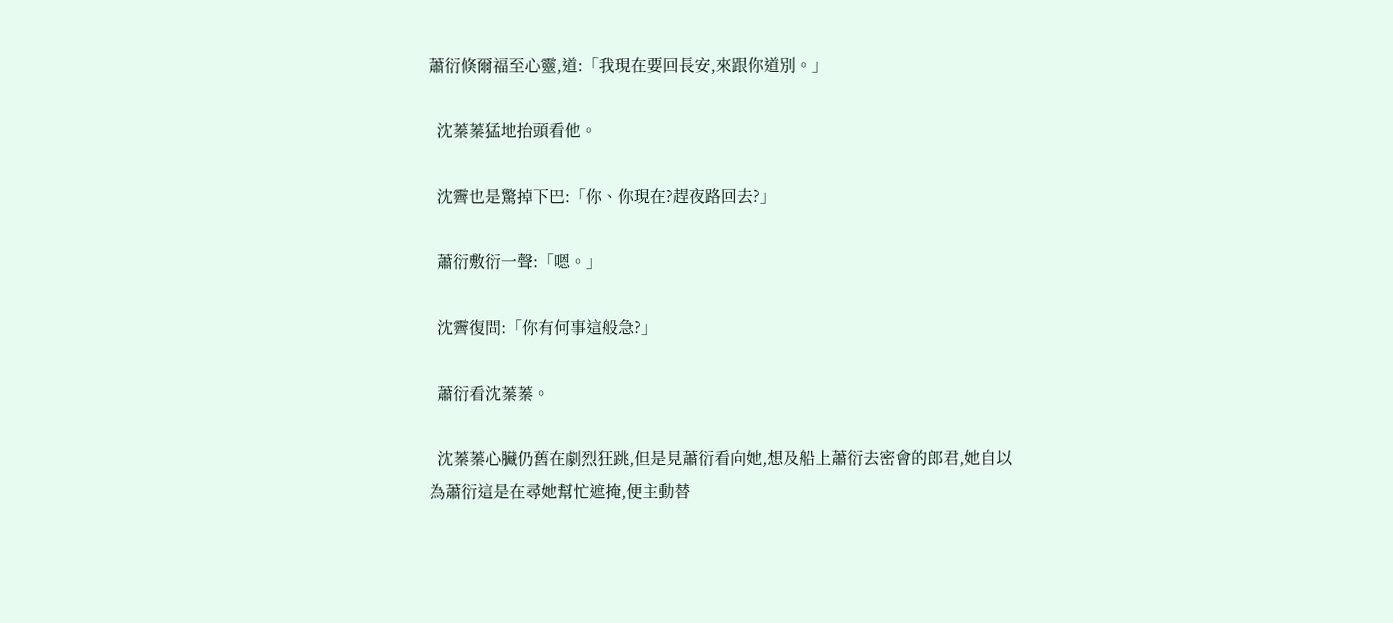蕭衍倏爾福至心靈,道:「我現在要回長安,來跟你道別。」

  沈蓁蓁猛地抬頭看他。

  沈霽也是驚掉下巴:「你、你現在?趕夜路回去?」

  蕭衍敷衍一聲:「嗯。」

  沈霽復問:「你有何事這般急?」

  蕭衍看沈蓁蓁。

  沈蓁蓁心臟仍舊在劇烈狂跳,但是見蕭衍看向她,想及船上蕭衍去密會的郎君,她自以為蕭衍這是在尋她幫忙遮掩,便主動替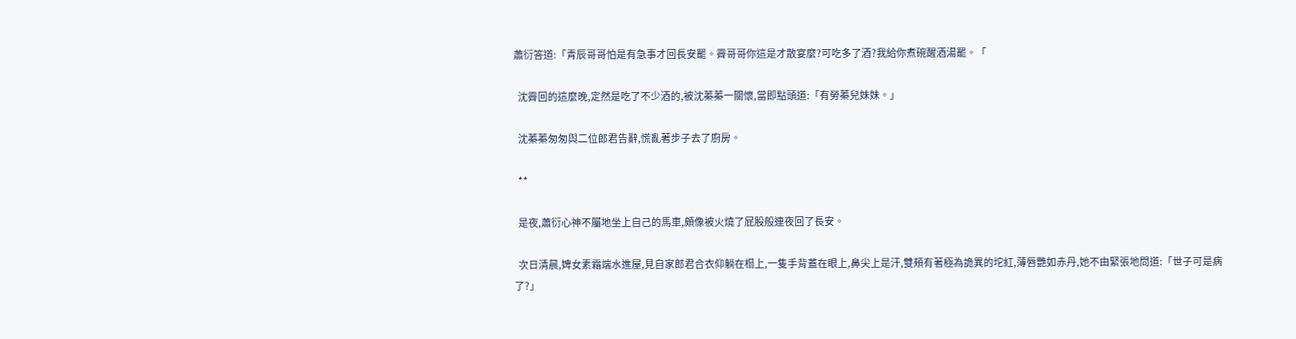蕭衍答道:「青辰哥哥怕是有急事才回長安罷。霽哥哥你這是才散宴麼?可吃多了酒?我給你煮碗醒酒湯罷。「

  沈霽回的這麼晚,定然是吃了不少酒的,被沈蓁蓁一關懷,當即點頭道:「有勞蓁兒妹妹。」

  沈蓁蓁匆匆與二位郎君告辭,慌亂著步子去了廚房。

  **

  是夜,蕭衍心神不屬地坐上自己的馬車,頗像被火燒了屁股般連夜回了長安。

  次日清晨,婢女素霜端水進屋,見自家郎君合衣仰躺在榻上,一隻手背蓋在眼上,鼻尖上是汗,雙頰有著極為詭異的坨紅,薄唇艷如赤丹,她不由緊張地問道:「世子可是病了?」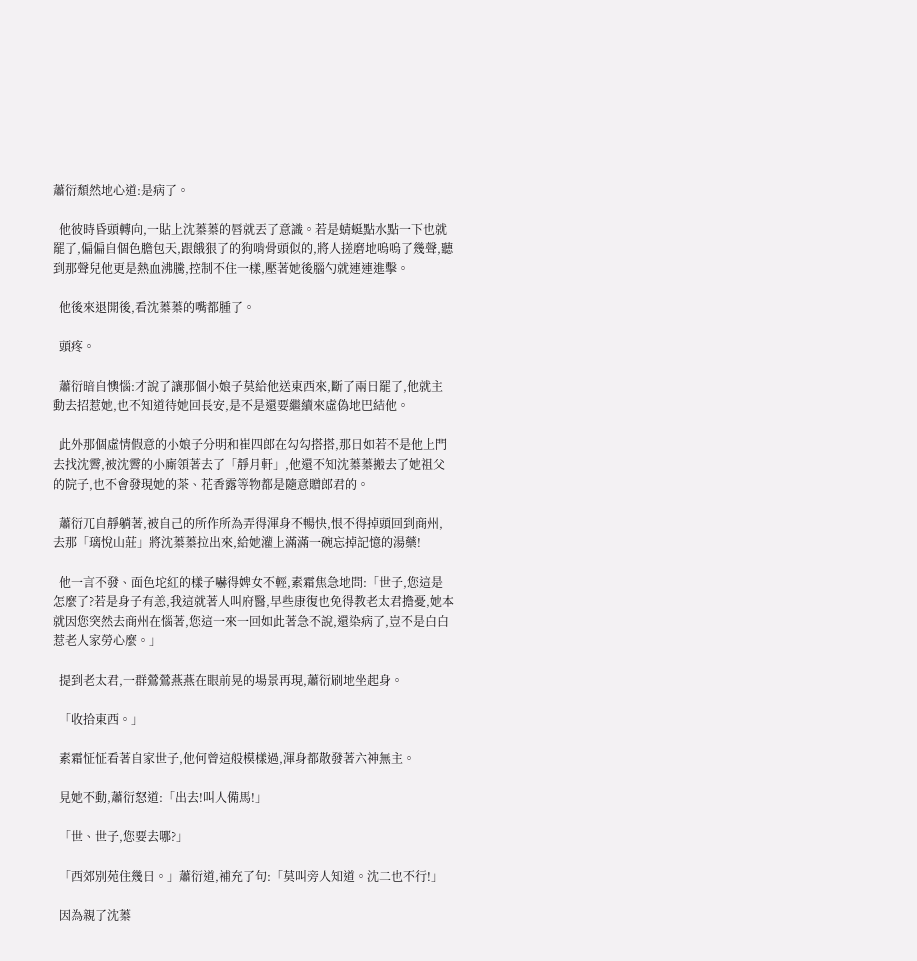蕭衍頹然地心道:是病了。

  他彼時昏頭轉向,一貼上沈蓁蓁的唇就丟了意識。若是蜻蜓點水點一下也就罷了,偏偏自個色膽包天,跟餓狠了的狗啃骨頭似的,將人搓磨地嗚嗚了幾聲,聽到那聲兒他更是熱血沸騰,控制不住一樣,壓著她後腦勺就連連進擊。

  他後來退開後,看沈蓁蓁的嘴都腫了。

  頭疼。

  蕭衍暗自懊惱:才說了讓那個小娘子莫給他送東西來,斷了兩日罷了,他就主動去招惹她,也不知道待她回長安,是不是還要繼續來虛偽地巴結他。

  此外那個虛情假意的小娘子分明和崔四郎在勾勾搭搭,那日如若不是他上門去找沈霽,被沈霽的小廝領著去了「靜月軒」,他還不知沈蓁蓁搬去了她祖父的院子,也不會發現她的茶、花香露等物都是隨意贈郎君的。

  蕭衍兀自靜躺著,被自己的所作所為弄得渾身不暢快,恨不得掉頭回到商州,去那「璃悅山莊」將沈蓁蓁拉出來,給她灌上滿滿一碗忘掉記憶的湯藥!

  他一言不發、面色坨紅的樣子嚇得婢女不輕,素霜焦急地問:「世子,您這是怎麼了?若是身子有恙,我這就著人叫府醫,早些康復也免得教老太君擔憂,她本就因您突然去商州在惱著,您這一來一回如此著急不說,還染病了,豈不是白白惹老人家勞心麼。」

  提到老太君,一群鶯鶯燕燕在眼前晃的場景再現,蕭衍刷地坐起身。

  「收拾東西。」

  素霜怔怔看著自家世子,他何曾這般模樣過,渾身都散發著六神無主。

  見她不動,蕭衍怒道:「出去!叫人備馬!」

  「世、世子,您要去哪?」

  「西郊別苑住幾日。」蕭衍道,補充了句:「莫叫旁人知道。沈二也不行!」

  因為親了沈蓁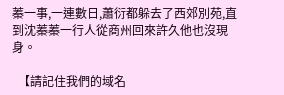蓁一事,一連數日,蕭衍都躲去了西郊別苑,直到沈蓁蓁一行人從商州回來許久他也沒現身。

  【請記住我們的域名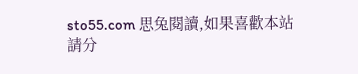sto55.com 思兔閱讀,如果喜歡本站請分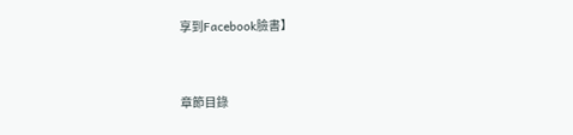享到Facebook臉書】


章節目錄